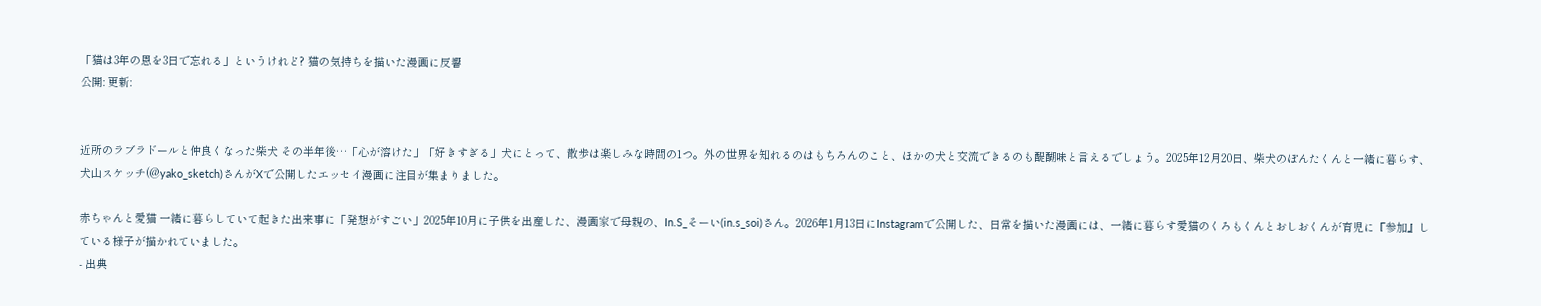「猫は3年の恩を3日で忘れる」というけれど? 猫の気持ちを描いた漫画に反響
公開: 更新:


近所のラブラドールと仲良くなった柴犬 その半年後…「心が溶けた」「好きすぎる」犬にとって、散歩は楽しみな時間の1つ。外の世界を知れるのはもちろんのこと、ほかの犬と交流できるのも醍醐味と言えるでしょう。2025年12月20日、柴犬のぽんたくんと一緒に暮らす、犬山スケッチ(@yako_sketch)さんがXで公開したエッセイ漫画に注目が集まりました。

赤ちゃんと愛猫 一緒に暮らしていて起きた出来事に「発想がすごい」2025年10月に子供を出産した、漫画家で母親の、In.S_そーい(in.s_soi)さん。2026年1月13日にInstagramで公開した、日常を描いた漫画には、一緒に暮らす愛猫のくろもくんとおしおくんが育児に『参加』している様子が描かれていました。
- 出典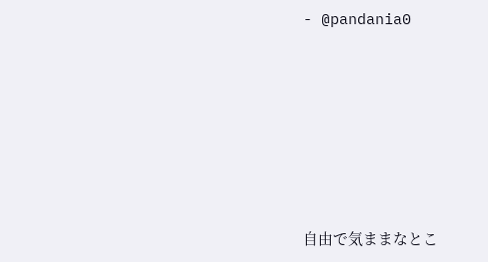- @pandania0






自由で気ままなとこ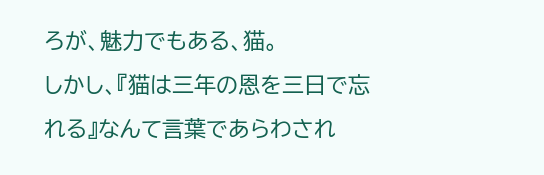ろが、魅力でもある、猫。
しかし、『猫は三年の恩を三日で忘れる』なんて言葉であらわされ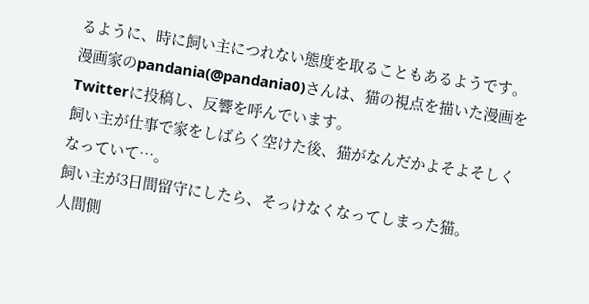るように、時に飼い主につれない態度を取ることもあるようです。
漫画家のpandania(@pandania0)さんは、猫の視点を描いた漫画をTwitterに投稿し、反響を呼んでいます。
飼い主が仕事で家をしばらく空けた後、猫がなんだかよそよそしくなっていて…。
飼い主が3日間留守にしたら、そっけなくなってしまった猫。
人間側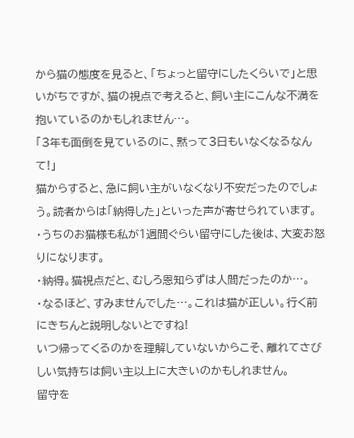から猫の態度を見ると、「ちょっと留守にしたくらいで」と思いがちですが、猫の視点で考えると、飼い主にこんな不満を抱いているのかもしれません…。
「3年も面倒を見ているのに、黙って3日もいなくなるなんて!」
猫からすると、急に飼い主がいなくなり不安だったのでしょう。読者からは「納得した」といった声が寄せられています。
・うちのお猫様も私が1週間ぐらい留守にした後は、大変お怒りになります。
・納得。猫視点だと、むしろ恩知らずは人間だったのか…。
・なるほど、すみませんでした…。これは猫が正しい。行く前にきちんと説明しないとですね!
いつ帰ってくるのかを理解していないからこそ、離れてさびしい気持ちは飼い主以上に大きいのかもしれません。
留守を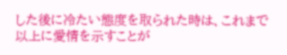した後に冷たい態度を取られた時は、これまで以上に愛情を示すことが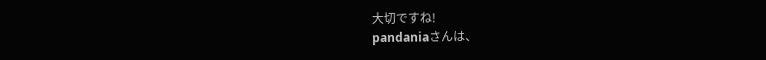大切ですね!
pandaniaさんは、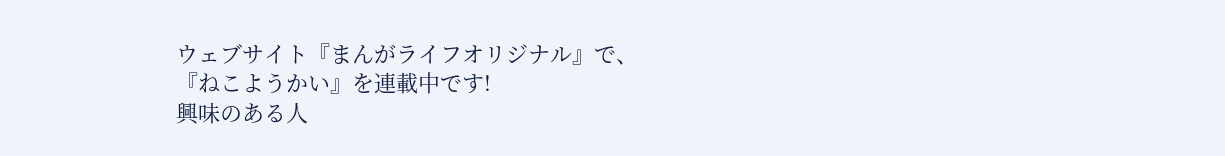ウェブサイト『まんがライフオリジナル』で、『ねこようかい』を連載中です!
興味のある人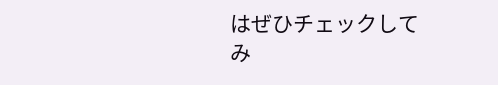はぜひチェックしてみ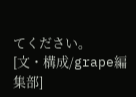てください。
[文・構成/grape編集部]